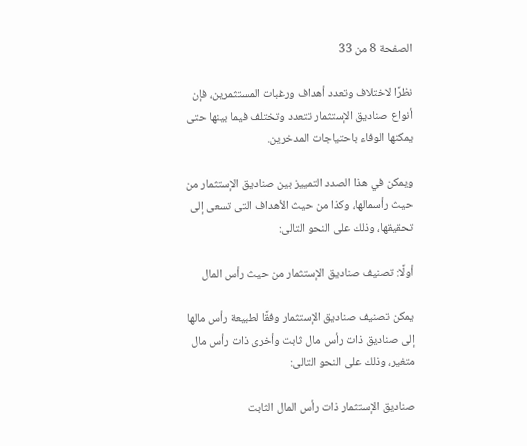الصفحة 8 من 33

نظرًا لاختلاف وتعدد أهداف ورغبات المستثمرين، فإن أنواع صناديق الإستثمار تتعدد وتختلف فيما بينها حتى يمكنها الوفاء باحتياجات المدخرين.

ويمكن في هذا الصدد التمييز بين صناديق الإستثمار من حيث رأسمالها، وكذا من حيث الأهداف التى تسعى إلى تحقيقها، وذلك على النحو التالى:

أولًا: تصنيف صناديق الإستثمار من حيث رأس المال

يمكن تصنيف صناديق الإستثمار وفقًا لطبيعة رأس مالها إلى صناديق ذات رأس مال ثابت وأخرى ذات رأس مال متغير، وذلك على النحو التالى:

صناديق الإستثمار ذات رأس المال الثابت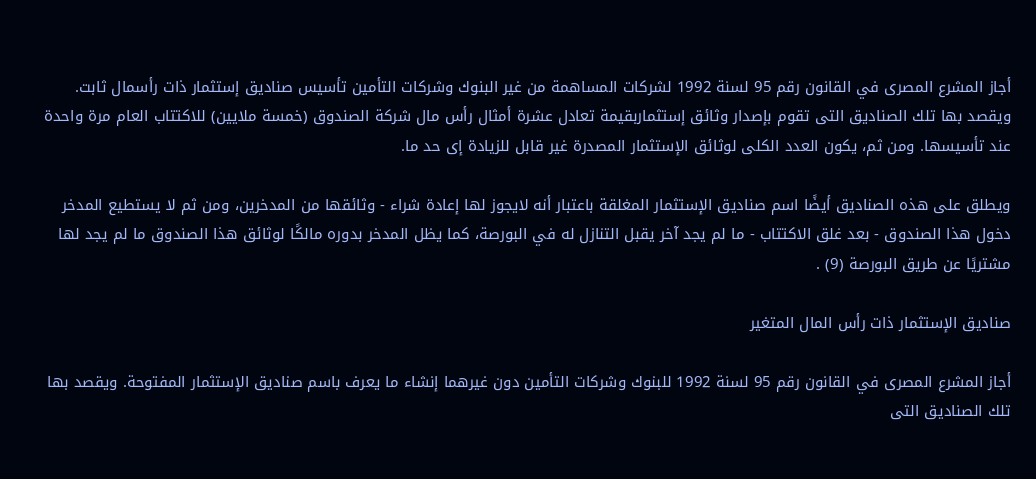أجاز المشرع المصرى في القانون رقم 95 لسنة 1992 لشركات المساهمة من غير البنوك وشركات التأمين تأسيس صناديق إستثمار ذات رأسمال ثابت. ويقصد بها تلك الصناديق التى تقوم بإصدار وثائق إستثماربقيمة تعادل عشرة أمثال رأس مال شركة الصندوق (خمسة ملايين) للاكتتاب العام مرة واحدة عند تأسيسها. ومن ثم، يكون العدد الكلى لوثائق الإستثمار المصدرة غير قابل للزيادة إى حد ما.

ويطلق على هذه الصناديق أيضًا اسم صناديق الإستثمار المغلقة باعتبار أنه لايجوز لها إعادة شراء - وثائقها من المدخرين، ومن ثم لا يستطيع المدخر دخول هذا الصندوق - بعد غلق الاكتتاب - ما لم يجد آخر يقبل التنازل له في البورصة، كما يظل المدخر بدوره مالكًا لوثائق هذا الصندوق ما لم يجد لها مشتريًا عن طريق البورصة (9) .

صناديق الإستثمار ذات رأس المال المتغير

أجاز المشرع المصرى في القانون رقم 95 لسنة 1992 للبنوك وشركات التأمين دون غيرهما إنشاء ما يعرف باسم صناديق الإستثمار المفتوحة. ويقصد بها تلك الصناديق التى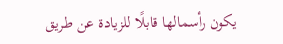يكون رأسمالها قابلًا للزيادة عن طريق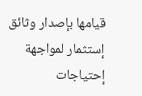قيامها بإصدار وثائق إستثمار لمواجهة إحتياجات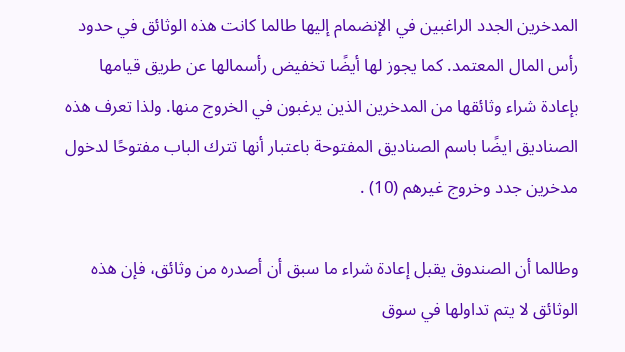المدخرين الجدد الراغبين في الإنضمام إليها طالما كانت هذه الوثائق في حدود رأس المال المعتمد. كما يجوز لها أيضًا تخفيض رأسمالها عن طريق قيامها بإعادة شراء وثائقها من المدخرين الذين يرغبون في الخروج منها. ولذا تعرف هذه الصناديق ايضًا باسم الصناديق المفتوحة باعتبار أنها تترك الباب مفتوحًا لدخول مدخرين جدد وخروج غيرهم (10) .

وطالما أن الصندوق يقبل إعادة شراء ما سبق أن أصدره من وثائق، فإن هذه الوثائق لا يتم تداولها في سوق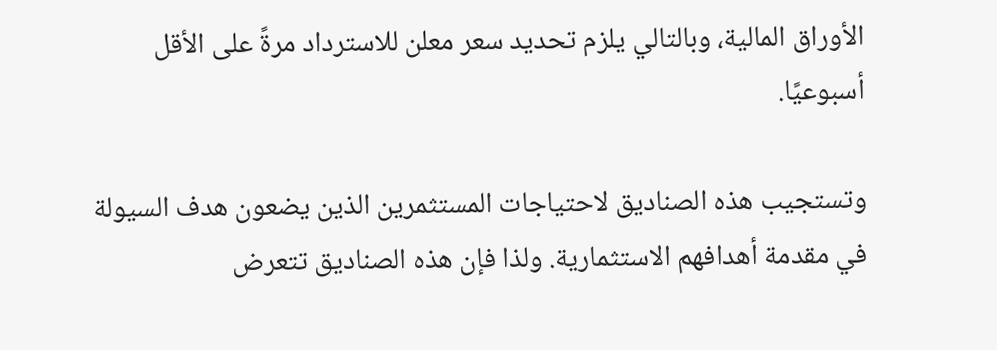الأوراق المالية، وبالتالي يلزم تحديد سعر معلن للاسترداد مرةً على الأقل أسبوعيًا.

وتستجيب هذه الصناديق لاحتياجات المستثمرين الذين يضعون هدف السيولة في مقدمة أهدافهم الاستثمارية. ولذا فإن هذه الصناديق تتعرض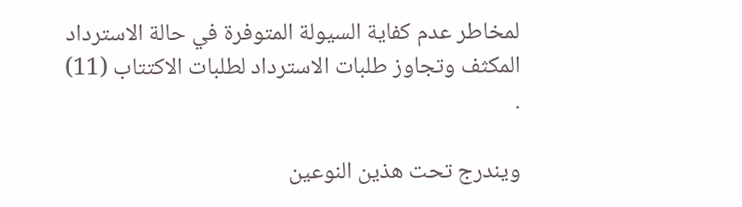لمخاطر عدم كفاية السيولة المتوفرة في حالة الاسترداد المكثف وتجاوز طلبات الاسترداد لطلبات الاكتتاب (11) .

ويندرج تحت هذين النوعين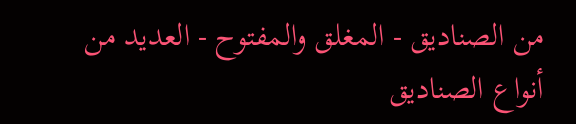من الصناديق - المغلق والمفتوح - العديد من أنواع الصناديق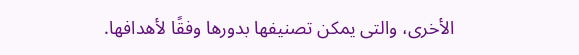الأخرى، والتى يمكن تصنيفها بدورها وفقًا لأهدافها.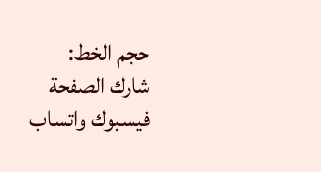حجم الخط:
شارك الصفحة
فيسبوك واتساب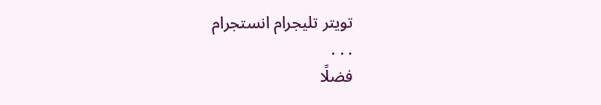تويتر تليجرام انستجرام
. . .
فضلًا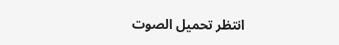انتظر تحميل الصوت